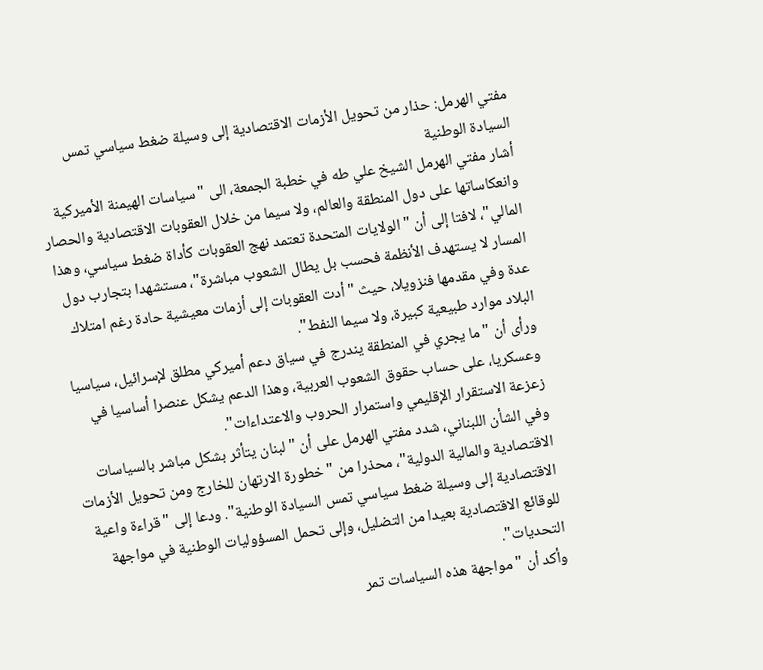مفتي الهرمل: حذار من تحويل الأزمات الاقتصادية إلى وسيلة ضغط سياسي تمس السيادة الوطنية
أشار مفتي الهرمل الشيخ علي طه في خطبة الجمعة، الى "سياسات الهيمنة الأميركية وانعكاساتها على دول المنطقة والعالم، ولا سيما من خلال العقوبات الاقتصادية والحصار المالي"، لافتا إلى أن "الولايات المتحدة تعتمد نهج العقوبات كأداة ضغط سياسي، وهذا المسار لا يستهدف الأنظمة فحسب بل يطال الشعوب مباشرة"، مستشهدا بتجارب دول عدة وفي مقدمها فنزويلا، حيث "أدت العقوبات إلى أزمات معيشية حادة رغم امتلاك البلاد موارد طبيعية كبيرة، ولا سيما النفط".
ورأى أن "ما يجري في المنطقة يندرج في سياق دعم أميركي مطلق لإسرائيل، سياسيا وعسكريا، على حساب حقوق الشعوب العربية، وهذا الدعم يشكل عنصرا أساسيا في زعزعة الاستقرار الإقليمي واستمرار الحروب والاعتداءات".
وفي الشأن اللبناني، شدد مفتي الهرمل على أن "لبنان يتأثر بشكل مباشر بالسياسات الاقتصادية والمالية الدولية"، محذرا من "خطورة الارتهان للخارج ومن تحويل الأزمات الاقتصادية إلى وسيلة ضغط سياسي تمس السيادة الوطنية". ودعا إلى "قراءة واعية للوقائع الاقتصادية بعيدا من التضليل، وإلى تحمل المسؤوليات الوطنية في مواجهة التحديات".
وأكد أن "مواجهة هذه السياسات تمر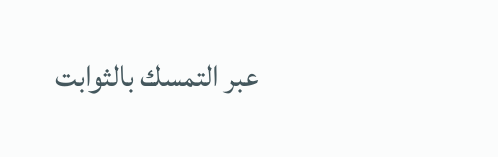عبر التمسك بالثوابت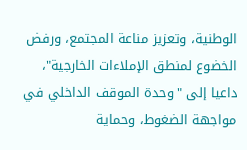الوطنية، وتعزيز مناعة المجتمع، ورفض الخضوع لمنطق الإملاءات الخارجية"، داعيا إلى "وحدة الموقف الداخلي في مواجهة الضغوط، وحماية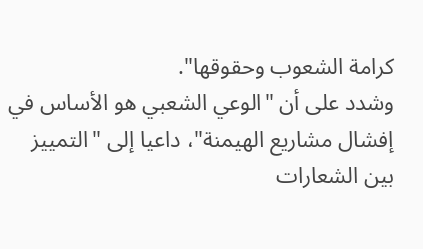كرامة الشعوب وحقوقها".
وشدد على أن "الوعي الشعبي هو الأساس في إفشال مشاريع الهيمنة"، داعيا إلى "التمييز بين الشعارات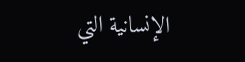الإنسانية التي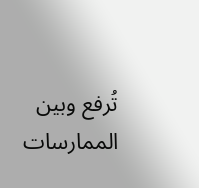تُرفع وبين الممارسات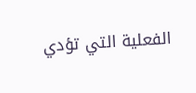الفعلية التي تؤدي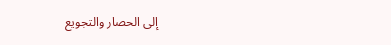إلى الحصار والتجويع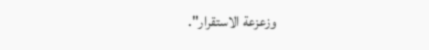وزعزعة الاستقرار".